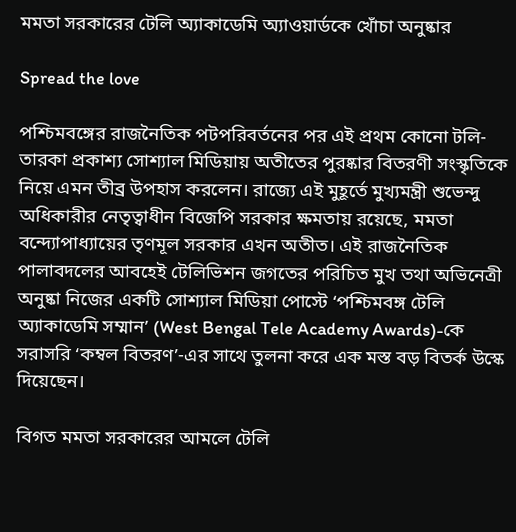মমতা সরকারের টেলি অ্যাকাডেমি অ্যাওয়ার্ডকে খোঁচা অনুষ্কার

Spread the love

পশ্চিমবঙ্গের রাজনৈতিক পটপরিবর্তনের পর এই প্রথম কোনো টলি-তারকা প্রকাশ্য সোশ্যাল মিডিয়ায় অতীতের পুরষ্কার বিতরণী সংস্কৃতিকে নিয়ে এমন তীব্র উপহাস করলেন। রাজ্যে এই মুহূর্তে মুখ্যমন্ত্রী শুভেন্দু অধিকারীর নেতৃত্বাধীন বিজেপি সরকার ক্ষমতায় রয়েছে, মমতা বন্দ্যোপাধ্যায়ের তৃণমূল সরকার এখন অতীত। এই রাজনৈতিক পালাবদলের আবহেই টেলিভিশন জগতের পরিচিত মুখ তথা অভিনেত্রী অনুষ্কা নিজের একটি সোশ্যাল মিডিয়া পোস্টে ‘পশ্চিমবঙ্গ টেলি অ্যাকাডেমি সম্মান’ (West Bengal Tele Academy Awards)-কে সরাসরি ‘কম্বল বিতরণ’-এর সাথে তুলনা করে এক মস্ত বড় বিতর্ক উস্কে দিয়েছেন।

বিগত মমতা সরকারের আমলে টেলি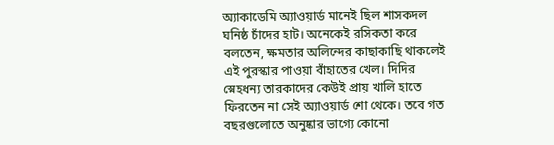অ্যাকাডেমি অ্যাওয়ার্ড মানেই ছিল শাসকদল ঘনিষ্ঠ চাঁদের হাট। অনেকেই রসিকতা করে বলতেন, ক্ষমতার অলিন্দের কাছাকাছি থাকলেই এই পুরস্কার পাওয়া বাঁহাতের খেল। দিদির স্নেহধন্য তারকাদের কেউই প্রায় খালি হাতে ফিরতেন না সেই অ্যাওয়ার্ড শো থেকে। তবে গত বছরগুলোতে অনুষ্কার ভাগ্যে কোনো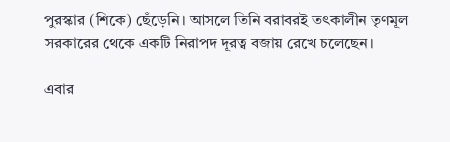পুরস্কার (শিকে) ছেঁড়েনি। আসলে তিনি বরাবরই তৎকালীন তৃণমূল সরকারের থেকে একটি নিরাপদ দূরত্ব বজায় রেখে চলেছেন।

এবার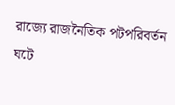রাজ্যে রাজনৈতিক পটপরিবর্তন ঘটে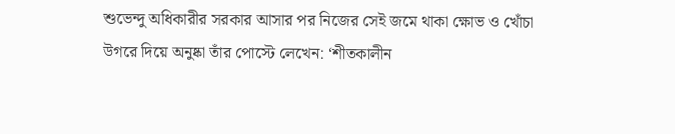শুভেন্দু অধিকারীর সরকার আসার পর নিজের সেই জমে থাকা ক্ষোভ ও খোঁচা উগরে দিয়ে অনুষ্কা তাঁর পোস্টে লেখেন: ‘শীতকালীন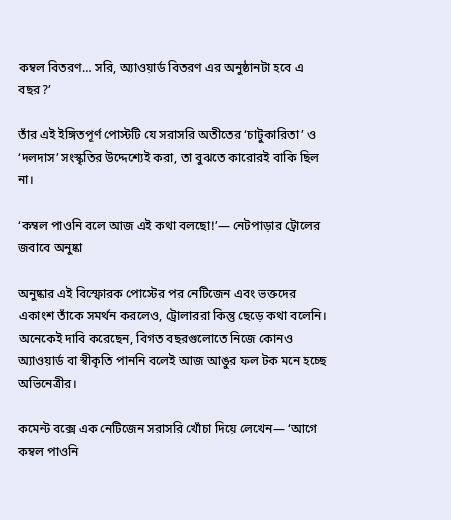কম্বল বিতরণ… সরি, অ্যাওয়ার্ড বিতরণ এর অনুষ্ঠানটা হবে এ বছর?’

তাঁর এই ইঙ্গিতপূর্ণ পোস্টটি যে সরাসরি অতীতের ‘চাটুকারিতা’ ও ‘দলদাস’ সংস্কৃতির উদ্দেশ্যেই করা, তা বুঝতে কারোরই বাকি ছিল না।

‘কম্বল পাওনি বলে আজ এই কথা বলছো!’— নেটপাড়ার ট্রোলের জবাবে অনুষ্কা

অনুষ্কার এই বিস্ফোরক পোস্টের পর নেটিজেন এবং ভক্তদের একাংশ তাঁকে সমর্থন করলেও, ট্রোলাররা কিন্তু ছেড়ে কথা বলেনি। অনেকেই দাবি করেছেন, বিগত বছরগুলোতে নিজে কোনও অ্যাওয়ার্ড বা স্বীকৃতি পাননি বলেই আজ আঙুর ফল টক মনে হচ্ছে অভিনেত্রীর।

কমেন্ট বক্সে এক নেটিজেন সরাসরি খোঁচা দিয়ে লেখেন— ‘আগে কম্বল পাওনি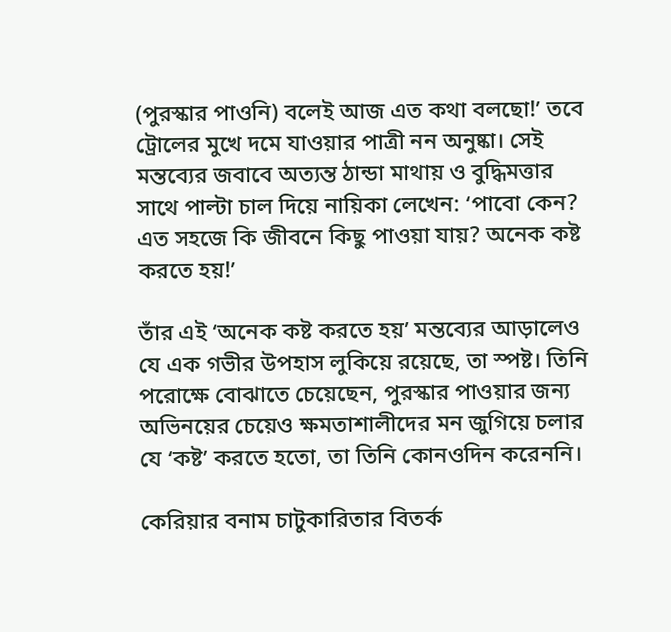(পুরস্কার পাওনি) বলেই আজ এত কথা বলছো!’ তবে ট্রোলের মুখে দমে যাওয়ার পাত্রী নন অনুষ্কা। সেই মন্তব্যের জবাবে অত্যন্ত ঠান্ডা মাথায় ও বুদ্ধিমত্তার সাথে পাল্টা চাল দিয়ে নায়িকা লেখেন: ‘পাবো কেন? এত সহজে কি জীবনে কিছু পাওয়া যায়? অনেক কষ্ট করতে হয়!’

তাঁর এই ‘অনেক কষ্ট করতে হয়’ মন্তব্যের আড়ালেও যে এক গভীর উপহাস লুকিয়ে রয়েছে, তা স্পষ্ট। তিনি পরোক্ষে বোঝাতে চেয়েছেন, পুরস্কার পাওয়ার জন্য অভিনয়ের চেয়েও ক্ষমতাশালীদের মন জুগিয়ে চলার যে ‘কষ্ট’ করতে হতো, তা তিনি কোনওদিন করেননি।

কেরিয়ার বনাম চাটুকারিতার বিতর্ক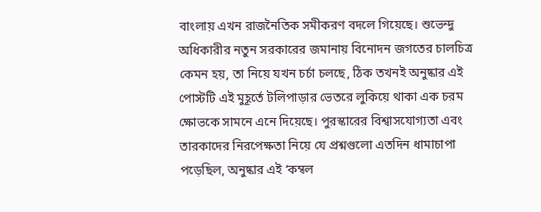বাংলায় এখন রাজনৈতিক সমীকরণ বদলে গিয়েছে। শুভেন্দু অধিকারীর নতুন সরকারের জমানায় বিনোদন জগতের চালচিত্র কেমন হয়, তা নিয়ে যখন চর্চা চলছে, ঠিক তখনই অনুষ্কার এই পোস্টটি এই মুহূর্তে টলিপাড়ার ভেতরে লুকিয়ে থাকা এক চরম ক্ষোভকে সামনে এনে দিয়েছে। পুরস্কারের বিশ্বাসযোগ্যতা এবং তারকাদের নিরপেক্ষতা নিয়ে যে প্রশ্নগুলো এতদিন ধামাচাপা পড়েছিল, অনুষ্কার এই ‘কম্বল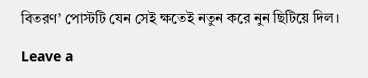বিতরণ’ পোস্টটি যেন সেই ক্ষতেই নতুন করে নুন ছিটিয়ে দিল।

Leave a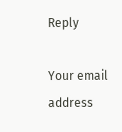Reply

Your email address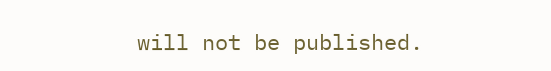will not be published.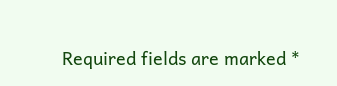Required fields are marked *